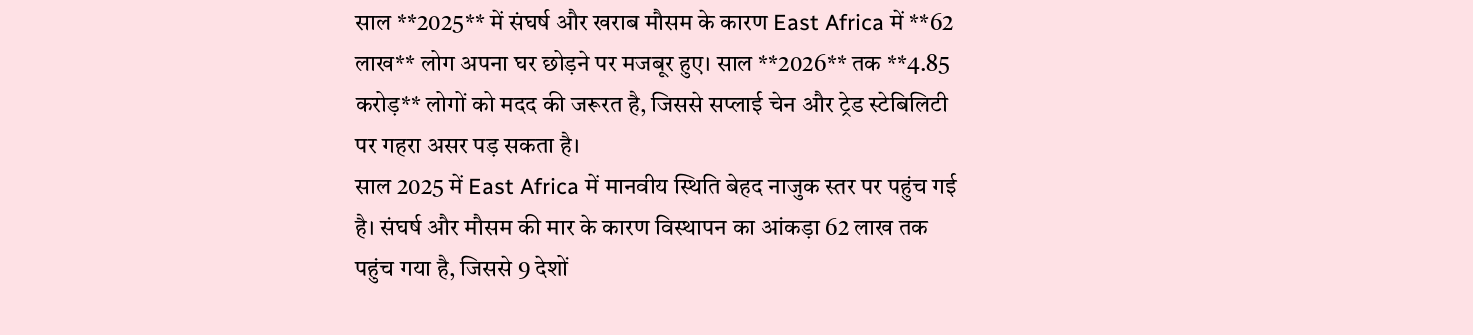साल **2025** में संघर्ष और खराब मौसम के कारण East Africa में **62 लाख** लोग अपना घर छोड़ने पर मजबूर हुए। साल **2026** तक **4.85 करोड़** लोगों को मदद की जरूरत है, जिससे सप्लाई चेन और ट्रेड स्टेबिलिटी पर गहरा असर पड़ सकता है।
साल 2025 में East Africa में मानवीय स्थिति बेहद नाजुक स्तर पर पहुंच गई है। संघर्ष और मौसम की मार के कारण विस्थापन का आंकड़ा 62 लाख तक पहुंच गया है, जिससे 9 देशों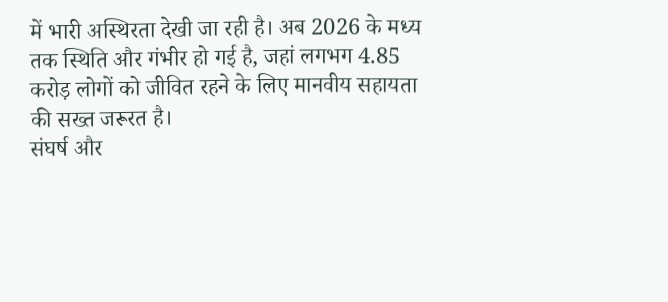में भारी अस्थिरता देखी जा रही है। अब 2026 के मध्य तक स्थिति और गंभीर हो गई है, जहां लगभग 4.85 करोड़ लोगों को जीवित रहने के लिए मानवीय सहायता की सख्त जरूरत है।
संघर्ष और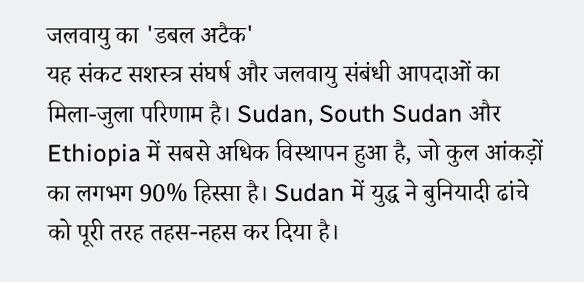जलवायु का 'डबल अटैक'
यह संकट सशस्त्र संघर्ष और जलवायु संबंधी आपदाओं का मिला-जुला परिणाम है। Sudan, South Sudan और Ethiopia में सबसे अधिक विस्थापन हुआ है, जो कुल आंकड़ों का लगभग 90% हिस्सा है। Sudan में युद्ध ने बुनियादी ढांचे को पूरी तरह तहस-नहस कर दिया है।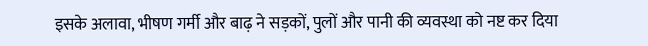इसके अलावा, भीषण गर्मी और बाढ़ ने सड़कों, पुलों और पानी की व्यवस्था को नष्ट कर दिया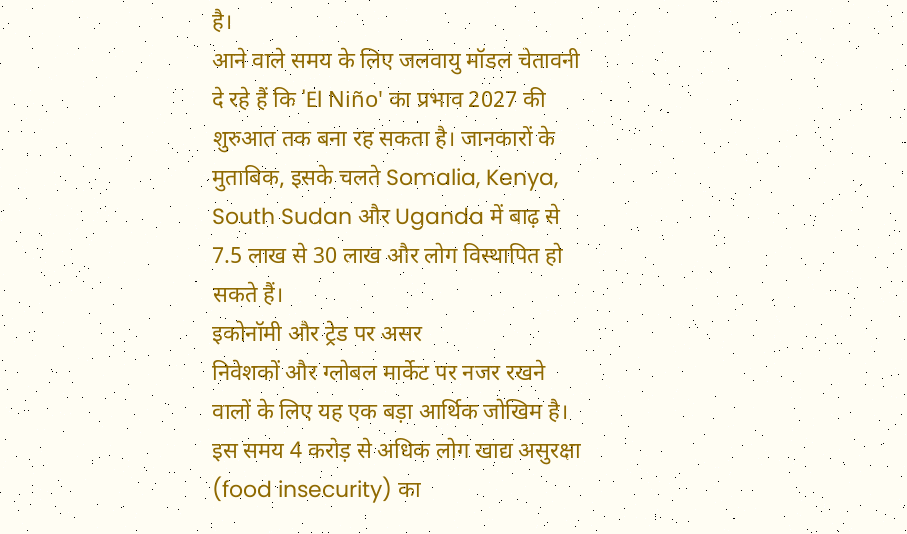है।
आने वाले समय के लिए जलवायु मॉडल चेतावनी दे रहे हैं कि 'El Niño' का प्रभाव 2027 की शुरुआत तक बना रह सकता है। जानकारों के मुताबिक, इसके चलते Somalia, Kenya, South Sudan और Uganda में बाढ़ से 7.5 लाख से 30 लाख और लोग विस्थापित हो सकते हैं।
इकोनॉमी और ट्रेड पर असर
निवेशकों और ग्लोबल मार्केट पर नजर रखने वालों के लिए यह एक बड़ा आर्थिक जोखिम है। इस समय 4 करोड़ से अधिक लोग खाद्य असुरक्षा (food insecurity) का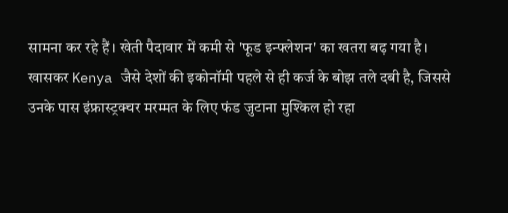सामना कर रहे हैं। खेती पैदावार में कमी से 'फूड इन्फ्लेशन' का खतरा बढ़ गया है।
खासकर Kenya जैसे देशों की इकोनॉमी पहले से ही कर्ज के बोझ तले दबी है, जिससे उनके पास इंफ्रास्ट्रक्चर मरम्मत के लिए फंड जुटाना मुश्किल हो रहा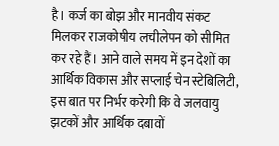है। कर्ज का बोझ और मानवीय संकट मिलकर राजकोषीय लचीलेपन को सीमित कर रहे हैं। आने वाले समय में इन देशों का आर्थिक विकास और सप्लाई चेन स्टेबिलिटी, इस बात पर निर्भर करेगी कि वे जलवायु झटकों और आर्थिक दबावों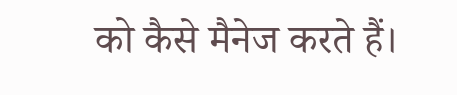को कैसे मैनेज करते हैं।